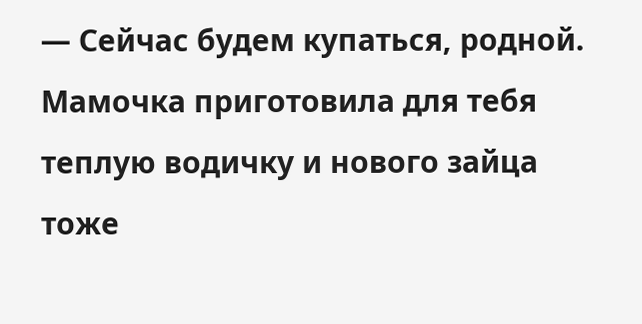— Сейчас будем купаться, родной. Мамочка приготовила для тебя теплую водичку и нового зайца тоже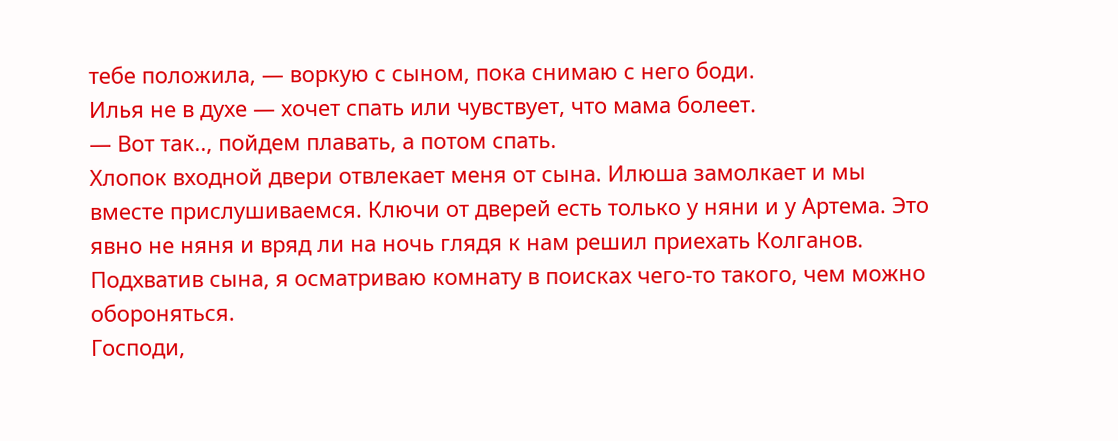тебе положила, — воркую с сыном, пока снимаю с него боди.
Илья не в духе — хочет спать или чувствует, что мама болеет.
— Вот так.., пойдем плавать, а потом спать.
Хлопок входной двери отвлекает меня от сына. Илюша замолкает и мы вместе прислушиваемся. Ключи от дверей есть только у няни и у Артема. Это явно не няня и вряд ли на ночь глядя к нам решил приехать Колганов.
Подхватив сына, я осматриваю комнату в поисках чего-то такого, чем можно обороняться.
Господи,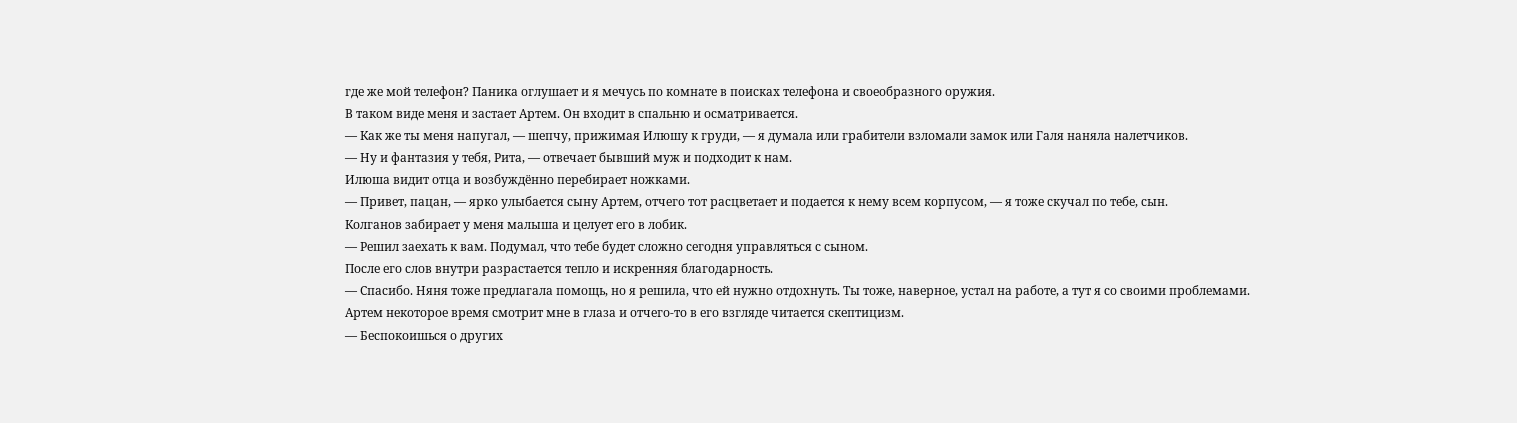где же мой телефон? Паника оглушает и я мечусь по комнате в поисках телефона и своеобразного оружия.
В таком виде меня и застает Артем. Он входит в спальню и осматривается.
— Как же ты меня напугал, — шепчу, прижимая Илюшу к груди, — я думала или грабители взломали замок или Галя наняла налетчиков.
— Ну и фантазия у тебя, Рита, — отвечает бывший муж и подходит к нам.
Илюша видит отца и возбуждённо перебирает ножками.
— Привет, пацан, — ярко улыбается сыну Артем, отчего тот расцветает и подается к нему всем корпусом, — я тоже скучал по тебе, сын.
Колганов забирает у меня малыша и целует его в лобик.
— Решил заехать к вам. Подумал, что тебе будет сложно сегодня управляться с сыном.
После его слов внутри разрастается тепло и искренняя благодарность.
— Спасибо. Няня тоже предлагала помощь, но я решила, что ей нужно отдохнуть. Ты тоже, наверное, устал на работе, а тут я со своими проблемами.
Артем некоторое время смотрит мне в глаза и отчего-то в его взгляде читается скептицизм.
— Беспокоишься о других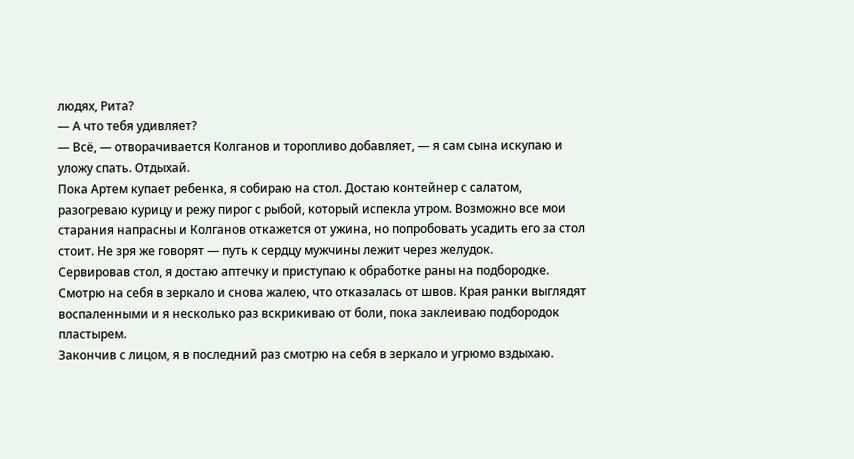людях, Рита?
— А что тебя удивляет?
— Всё, — отворачивается Колганов и торопливо добавляет, — я сам сына искупаю и уложу спать. Отдыхай.
Пока Артем купает ребенка, я собираю на стол. Достаю контейнер с салатом, разогреваю курицу и режу пирог с рыбой, который испекла утром. Возможно все мои старания напрасны и Колганов откажется от ужина, но попробовать усадить его за стол стоит. Не зря же говорят — путь к сердцу мужчины лежит через желудок.
Сервировав стол, я достаю аптечку и приступаю к обработке раны на подбородке. Смотрю на себя в зеркало и снова жалею, что отказалась от швов. Края ранки выглядят воспаленными и я несколько раз вскрикиваю от боли, пока заклеиваю подбородок пластырем.
Закончив с лицом, я в последний раз смотрю на себя в зеркало и угрюмо вздыхаю.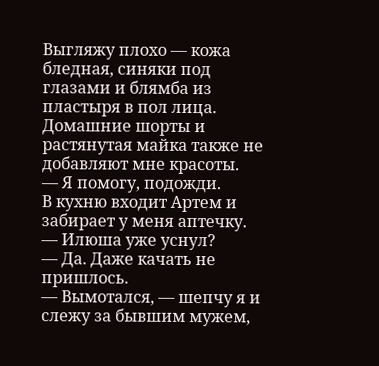Выгляжу плохо — кожа бледная, синяки под глазами и блямба из пластыря в пол лица. Домашние шорты и растянутая майка также не добавляют мне красоты.
— Я помогу, подожди.
В кухню входит Артем и забирает у меня аптечку.
— Илюша уже уснул?
— Да. Даже качать не пришлось.
— Вымотался, — шепчу я и слежу за бывшим мужем,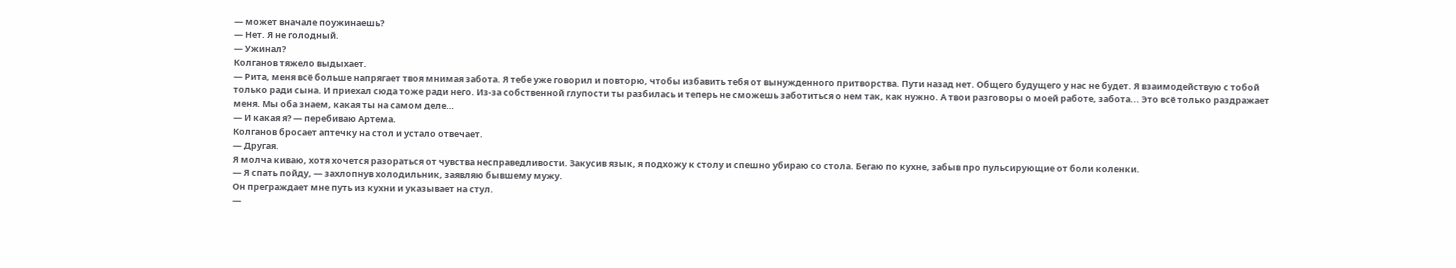— может вначале поужинаешь?
— Нет. Я не голодный.
— Ужинал?
Колганов тяжело выдыхает.
— Рита, меня всё больше напрягает твоя мнимая забота. Я тебе уже говорил и повторю, чтобы избавить тебя от вынужденного притворства. Пути назад нет. Общего будущего у нас не будет. Я взаимодействую с тобой только ради сына. И приехал сюда тоже ради него. Из-за собственной глупости ты разбилась и теперь не сможешь заботиться о нем так, как нужно. А твои разговоры о моей работе, забота... Это всё только раздражает меня. Мы оба знаем, какая ты на самом деле…
— И какая я? — перебиваю Артема.
Колганов бросает аптечку на стол и устало отвечает.
— Другая.
Я молча киваю, хотя хочется разораться от чувства несправедливости. Закусив язык, я подхожу к столу и спешно убираю со стола. Бегаю по кухне, забыв про пульсирующие от боли коленки.
— Я спать пойду, — захлопнув холодильник, заявляю бывшему мужу.
Он преграждает мне путь из кухни и указывает на стул.
—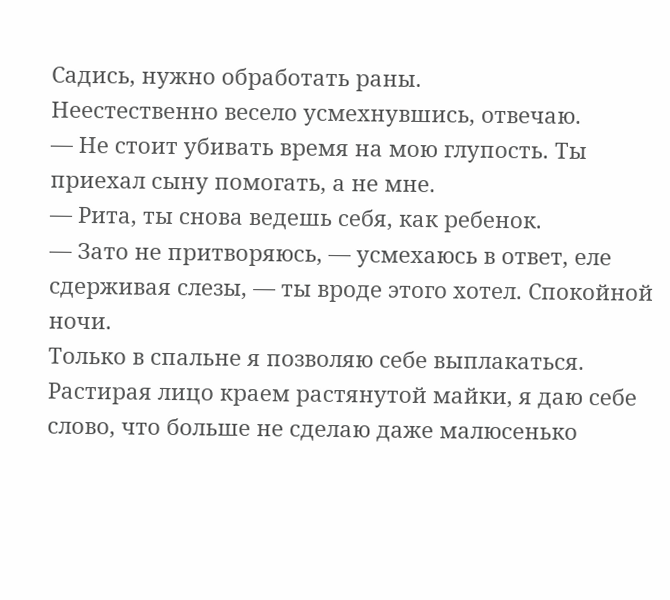Садись, нужно обработать раны.
Неестественно весело усмехнувшись, отвечаю.
— Не стоит убивать время на мою глупость. Ты приехал сыну помогать, а не мне.
— Рита, ты снова ведешь себя, как ребенок.
— Зато не притворяюсь, — усмехаюсь в ответ, еле сдерживая слезы, — ты вроде этого хотел. Спокойной ночи.
Только в спальне я позволяю себе выплакаться. Растирая лицо краем растянутой майки, я даю себе слово, что больше не сделаю даже малюсенько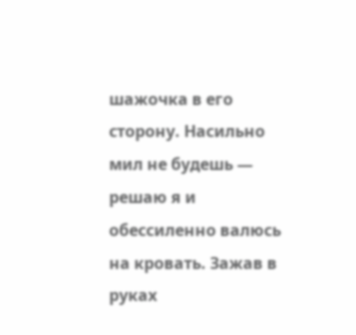шажочка в его сторону. Насильно мил не будешь — решаю я и обессиленно валюсь на кровать. Зажав в руках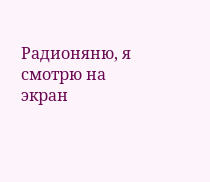Радионяню, я смотрю на экран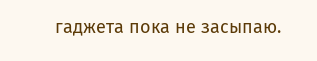гаджета пока не засыпаю.